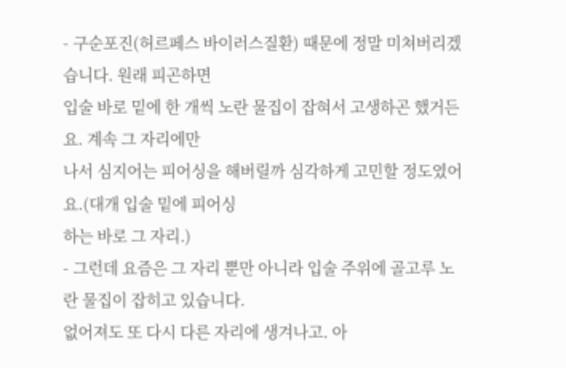- 구순포진(허르페스 바이러스질환) 때문에 정말 미쳐버리겠습니다. 원래 피곤하면
입술 바로 밑에 한 개씩 노란 물집이 잡혀서 고생하곤 했거든요. 계속 그 자리에만
나서 심지어는 피어싱을 해버릴까 심각하게 고민할 정도였어요.(대개 입술 밑에 피어싱
하는 바로 그 자리.)
- 그런데 요즘은 그 자리 뿐만 아니라 입술 주위에 골고루 노란 물집이 잡히고 있습니다.
없어져도 또 다시 다른 자리에 생겨나고. 아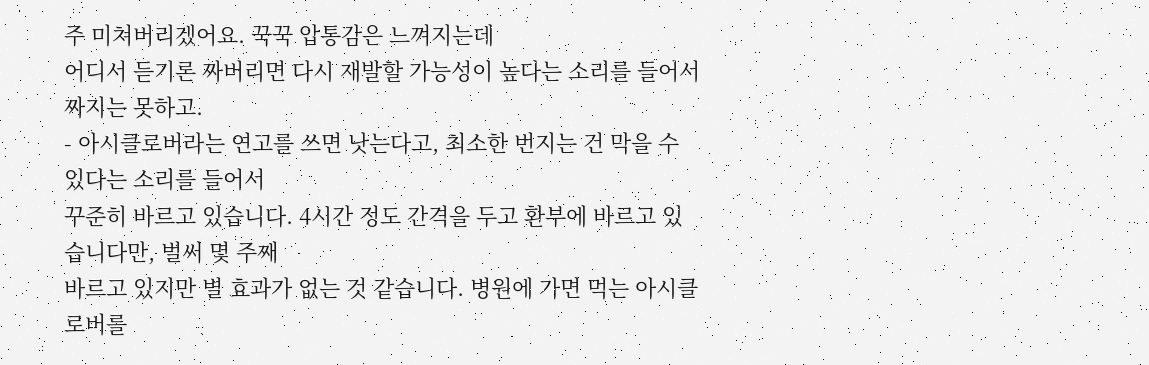주 미쳐버리겠어요. 꾹꾹 압통감은 느껴지는데
어디서 듣기론 짜버리면 다시 재발할 가능성이 높다는 소리를 들어서 짜지는 못하고.
- 아시클로버라는 연고를 쓰면 낫는다고, 최소한 번지는 건 막을 수 있다는 소리를 들어서
꾸준히 바르고 있습니다. 4시간 정도 간격을 두고 환부에 바르고 있습니다만, 벌써 몇 주째
바르고 있지만 별 효과가 없는 것 같습니다. 병원에 가면 먹는 아시클로버를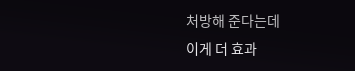처방해 준다는데
이게 더 효과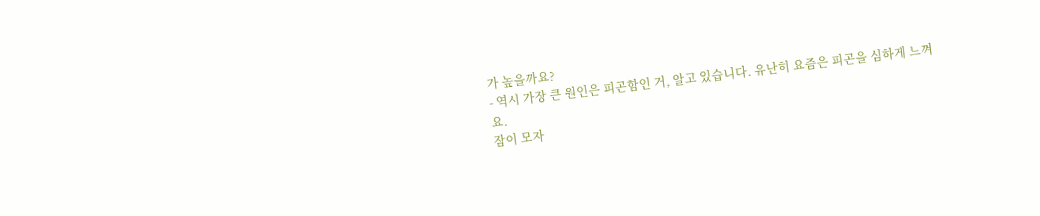가 높을까요?
- 역시 가장 큰 원인은 피곤함인 거, 알고 있습니다. 유난히 요즘은 피곤을 심하게 느껴요.
잠이 모자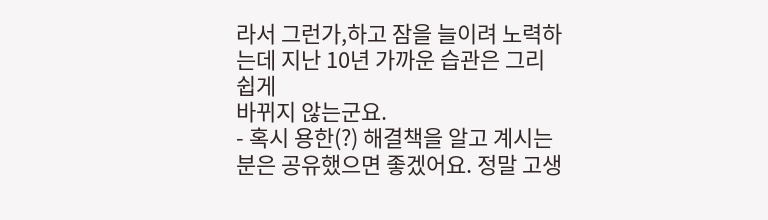라서 그런가,하고 잠을 늘이려 노력하는데 지난 10년 가까운 습관은 그리 쉽게
바뀌지 않는군요.
- 혹시 용한(?) 해결책을 알고 계시는 분은 공유했으면 좋겠어요. 정말 고생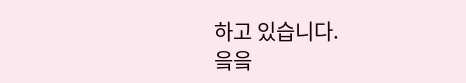하고 있습니다.
읔읔